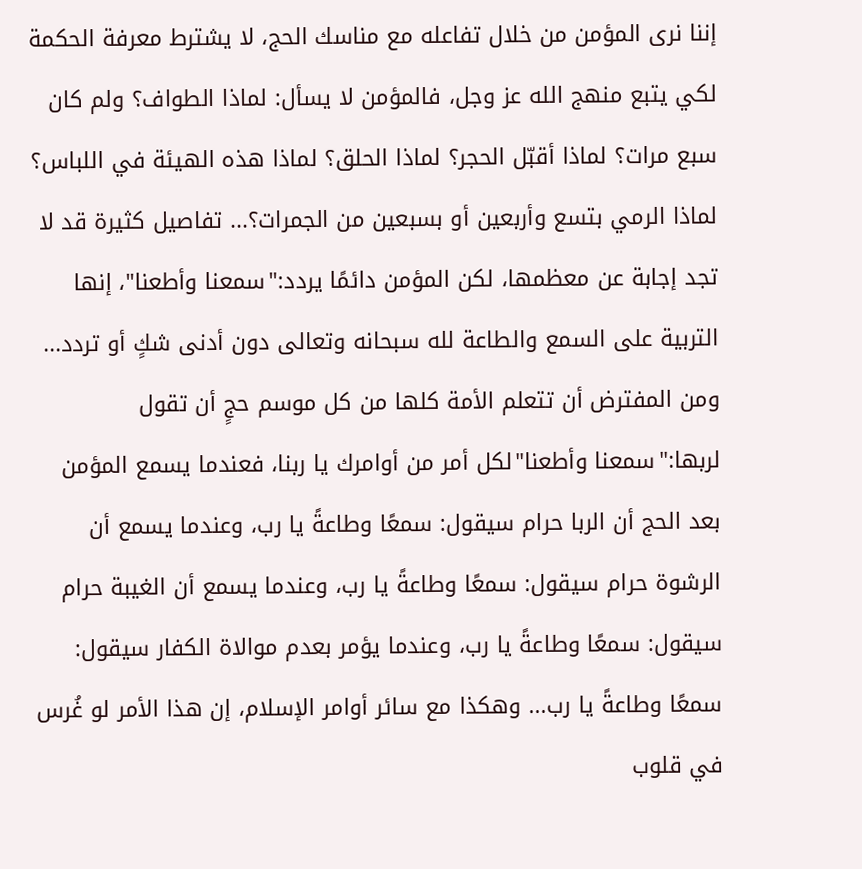إننا نرى المؤمن من خلال تفاعله مع مناسك الحج، لا يشترط معرفة الحكمة لكي يتبع منهج الله عز وجل، فالمؤمن لا يسأل: لماذا الطواف؟ ولم كان سبع مرات؟ لماذا أقبّل الحجر؟ لماذا الحلق؟ لماذا هذه الهيئة في اللباس؟ لماذا الرمي بتسع وأربعين أو بسبعين من الجمرات؟... تفاصيل كثيرة قد لا تجد إجابة عن معظمها، لكن المؤمن دائمًا يردد:"سمعنا وأطعنا"، إنها التربية على السمع والطاعة لله سبحانه وتعالى دون أدنى شكٍ أو تردد...
ومن المفترض أن تتعلم الأمة كلها من كل موسم حجٍ أن تقول لربها:"سمعنا وأطعنا"لكل أمر من أوامرك يا ربنا، فعندما يسمع المؤمن بعد الحج أن الربا حرام سيقول: سمعًا وطاعةً يا رب، وعندما يسمع أن الرشوة حرام سيقول: سمعًا وطاعةً يا رب، وعندما يسمع أن الغيبة حرام سيقول: سمعًا وطاعةً يا رب، وعندما يؤمر بعدم موالاة الكفار سيقول: سمعًا وطاعةً يا رب... وهكذا مع سائر أوامر الإسلام، إن هذا الأمر لو غُرس في قلوب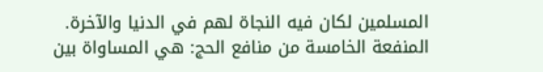المسلمين لكان فيه النجاة لهم في الدنيا والآخرة.
المنفعة الخامسة من منافع الحج: هي المساواة بين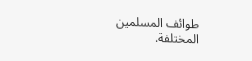طوائف المسلمين المختلفة.